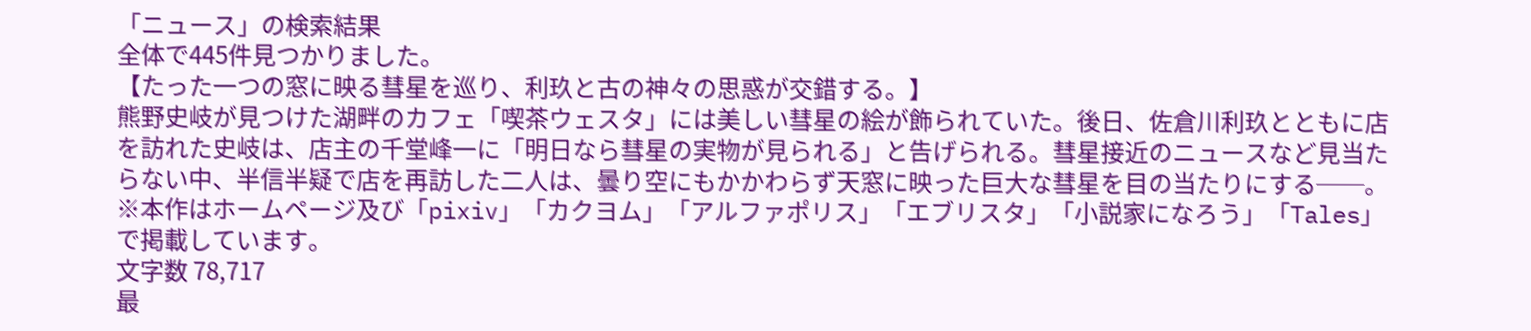「ニュース」の検索結果
全体で445件見つかりました。
【たった一つの窓に映る彗星を巡り、利玖と古の神々の思惑が交錯する。】
熊野史岐が見つけた湖畔のカフェ「喫茶ウェスタ」には美しい彗星の絵が飾られていた。後日、佐倉川利玖とともに店を訪れた史岐は、店主の千堂峰一に「明日なら彗星の実物が見られる」と告げられる。彗星接近のニュースなど見当たらない中、半信半疑で店を再訪した二人は、曇り空にもかかわらず天窓に映った巨大な彗星を目の当たりにする──。
※本作はホームページ及び「pixiv」「カクヨム」「アルファポリス」「エブリスタ」「小説家になろう」「Tales」で掲載しています。
文字数 78,717
最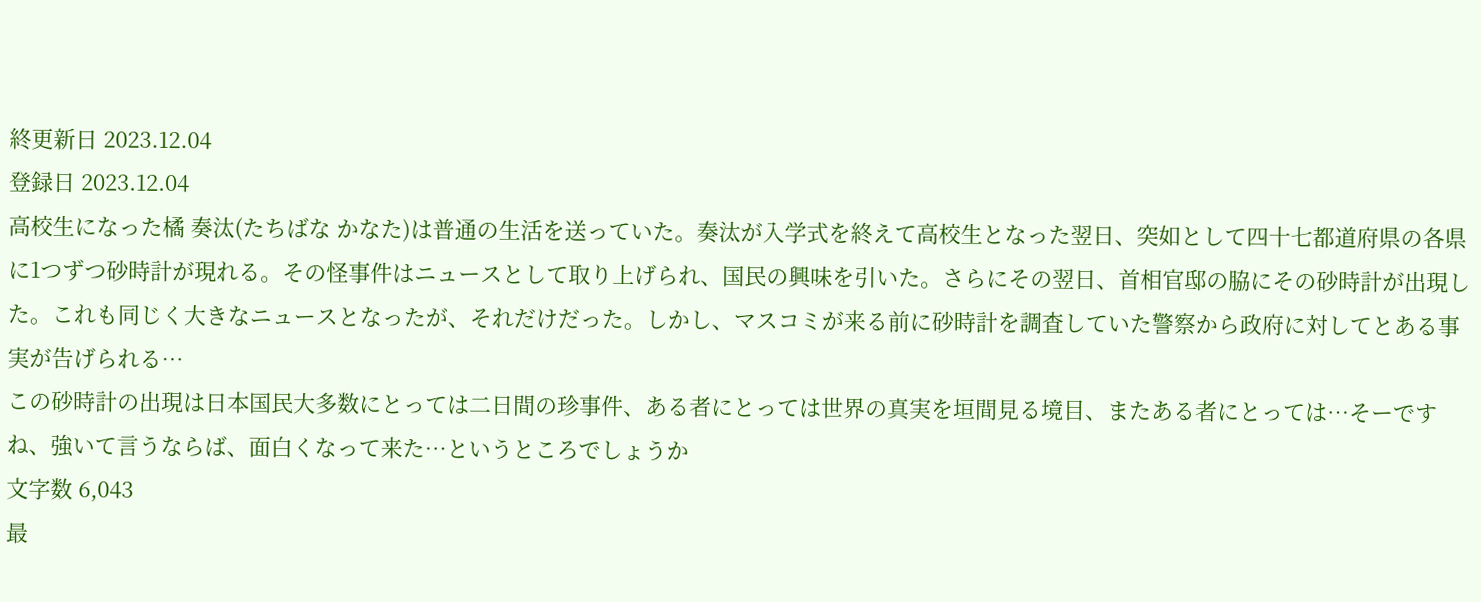終更新日 2023.12.04
登録日 2023.12.04
高校生になった橘 奏汰(たちばな かなた)は普通の生活を送っていた。奏汰が入学式を終えて高校生となった翌日、突如として四十七都道府県の各県に1つずつ砂時計が現れる。その怪事件はニュースとして取り上げられ、国民の興味を引いた。さらにその翌日、首相官邸の脇にその砂時計が出現した。これも同じく大きなニュースとなったが、それだけだった。しかし、マスコミが来る前に砂時計を調査していた警察から政府に対してとある事実が告げられる…
この砂時計の出現は日本国民大多数にとっては二日間の珍事件、ある者にとっては世界の真実を垣間見る境目、またある者にとっては…そーですね、強いて言うならば、面白くなって来た…というところでしょうか
文字数 6,043
最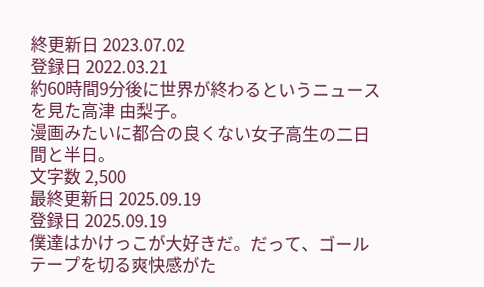終更新日 2023.07.02
登録日 2022.03.21
約60時間9分後に世界が終わるというニュースを見た高津 由梨子。
漫画みたいに都合の良くない女子高生の二日間と半日。
文字数 2,500
最終更新日 2025.09.19
登録日 2025.09.19
僕達はかけっこが大好きだ。だって、ゴールテープを切る爽快感がた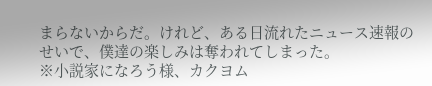まらないからだ。けれど、ある日流れたニュース速報のせいで、僕達の楽しみは奪われてしまった。
※小説家になろう様、カクヨム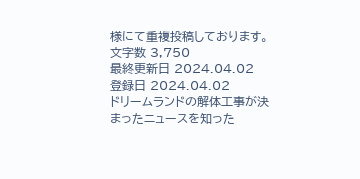様にて重複投稿しております。
文字数 3,750
最終更新日 2024.04.02
登録日 2024.04.02
ドリームランドの解体工事が決まったニュースを知った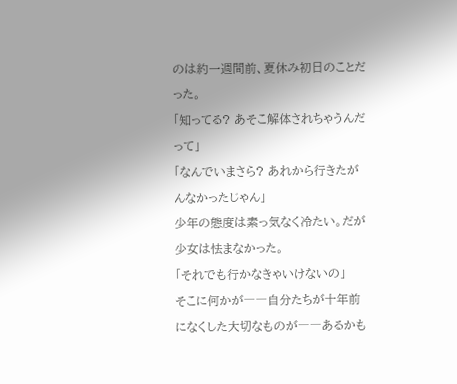のは約一週間前、夏休み初日のことだった。
「知ってる? あそこ解体されちゃうんだって」
「なんでいまさら? あれから行きたがんなかったじゃん」
少年の態度は素っ気なく冷たい。だが少女は怯まなかった。
「それでも行かなきゃいけないの」
そこに何かが――自分たちが十年前になくした大切なものが――あるかも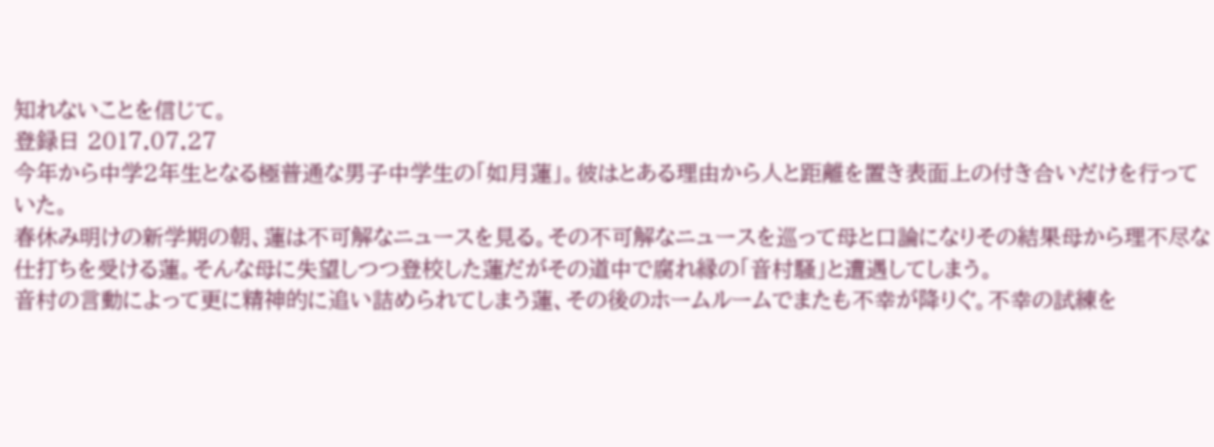知れないことを信じて。
登録日 2017.07.27
今年から中学2年生となる極普通な男子中学生の「如月蓮」。彼はとある理由から人と距離を置き表面上の付き合いだけを行っていた。
春休み明けの新学期の朝、蓮は不可解なニュースを見る。その不可解なニュースを巡って母と口論になりその結果母から理不尽な仕打ちを受ける蓮。そんな母に失望しつつ登校した蓮だがその道中で腐れ縁の「音村騒」と遭遇してしまう。
音村の言動によって更に精神的に追い詰められてしまう蓮、その後のホームルームでまたも不幸が降りぐ。不幸の試練を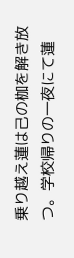乗り越え蓮は己の枷を解き放つ。学校帰りの一夜にて蓮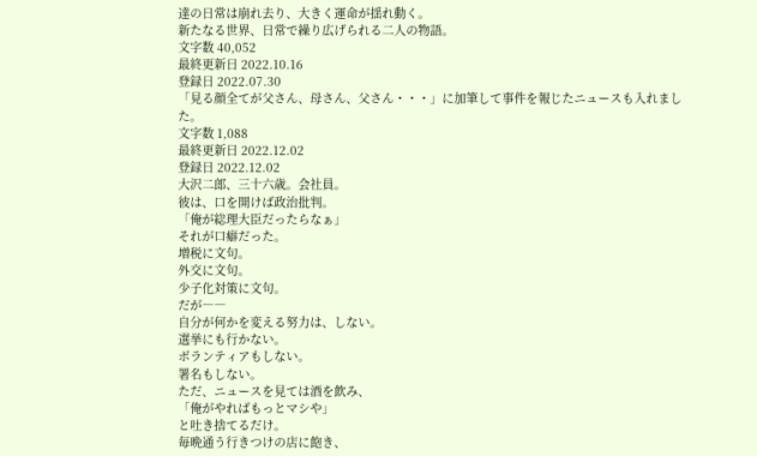達の日常は崩れ去り、大きく運命が揺れ動く。
新たなる世界、日常で繰り広げられる二人の物語。
文字数 40,052
最終更新日 2022.10.16
登録日 2022.07.30
「見る顔全てが父さん、母さん、父さん・・・」に加筆して事件を報じたニュースも入れました。
文字数 1,088
最終更新日 2022.12.02
登録日 2022.12.02
大沢二郎、三十六歳。会社員。
彼は、口を開けば政治批判。
「俺が総理大臣だったらなぁ」
それが口癖だった。
増税に文句。
外交に文句。
少子化対策に文句。
だが――
自分が何かを変える努力は、しない。
選挙にも行かない。
ボランティアもしない。
署名もしない。
ただ、ニュースを見ては酒を飲み、
「俺がやればもっとマシや」
と吐き捨てるだけ。
毎晩通う行きつけの店に飽き、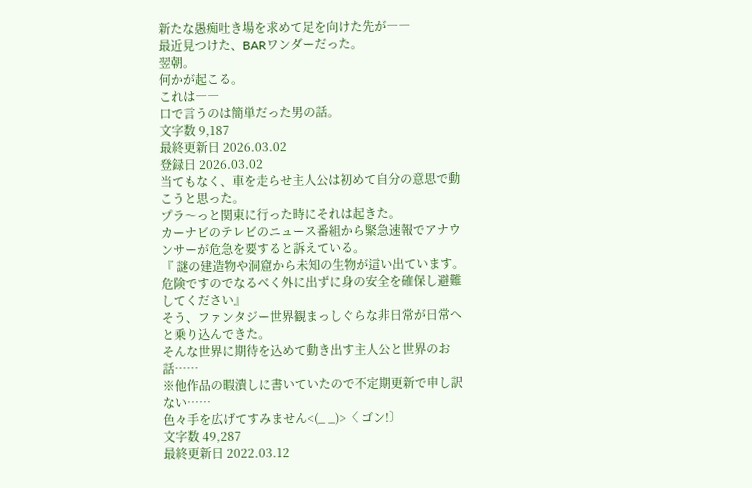新たな愚痴吐き場を求めて足を向けた先が――
最近見つけた、BARワンダーだった。
翌朝。
何かが起こる。
これは――
口で言うのは簡単だった男の話。
文字数 9,187
最終更新日 2026.03.02
登録日 2026.03.02
当てもなく、車を走らせ主人公は初めて自分の意思で動こうと思った。
プラ〜っと関東に行った時にそれは起きた。
カーナビのテレビのニュース番組から緊急速報でアナウンサーが危急を要すると訴えている。
『 謎の建造物や洞窟から未知の生物が這い出ています。危険ですのでなるべく外に出ずに身の安全を確保し避難してください』
そう、ファンタジー世界観まっしぐらな非日常が日常へと乗り込んできた。
そんな世界に期待を込めて動き出す主人公と世界のお話……
※他作品の暇潰しに書いていたので不定期更新で申し訳ない……
色々手を広げてすみません<(_ _)>〈 ゴン!〕
文字数 49,287
最終更新日 2022.03.12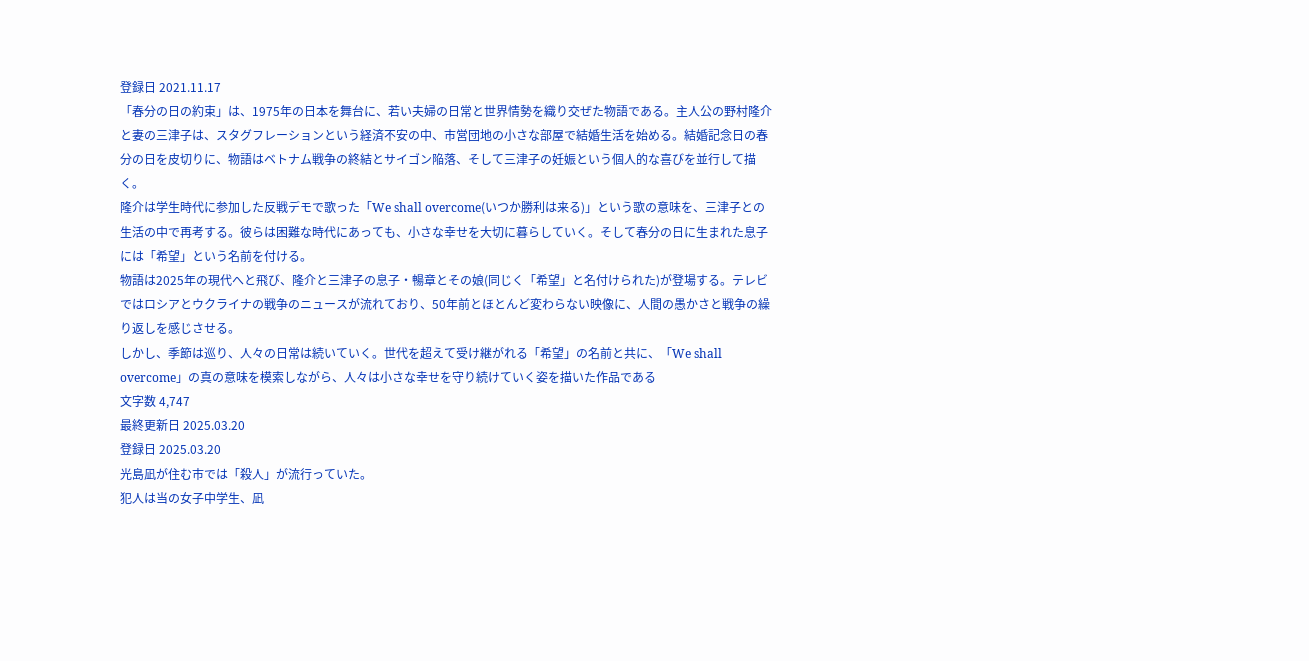登録日 2021.11.17
「春分の日の約束」は、1975年の日本を舞台に、若い夫婦の日常と世界情勢を織り交ぜた物語である。主人公の野村隆介と妻の三津子は、スタグフレーションという経済不安の中、市営団地の小さな部屋で結婚生活を始める。結婚記念日の春分の日を皮切りに、物語はベトナム戦争の終結とサイゴン陥落、そして三津子の妊娠という個人的な喜びを並行して描く。
隆介は学生時代に参加した反戦デモで歌った「We shall overcome(いつか勝利は来る)」という歌の意味を、三津子との生活の中で再考する。彼らは困難な時代にあっても、小さな幸せを大切に暮らしていく。そして春分の日に生まれた息子には「希望」という名前を付ける。
物語は2025年の現代へと飛び、隆介と三津子の息子・暢章とその娘(同じく「希望」と名付けられた)が登場する。テレビではロシアとウクライナの戦争のニュースが流れており、50年前とほとんど変わらない映像に、人間の愚かさと戦争の繰り返しを感じさせる。
しかし、季節は巡り、人々の日常は続いていく。世代を超えて受け継がれる「希望」の名前と共に、「We shall overcome」の真の意味を模索しながら、人々は小さな幸せを守り続けていく姿を描いた作品である
文字数 4,747
最終更新日 2025.03.20
登録日 2025.03.20
光島凪が住む市では「殺人」が流行っていた。
犯人は当の女子中学生、凪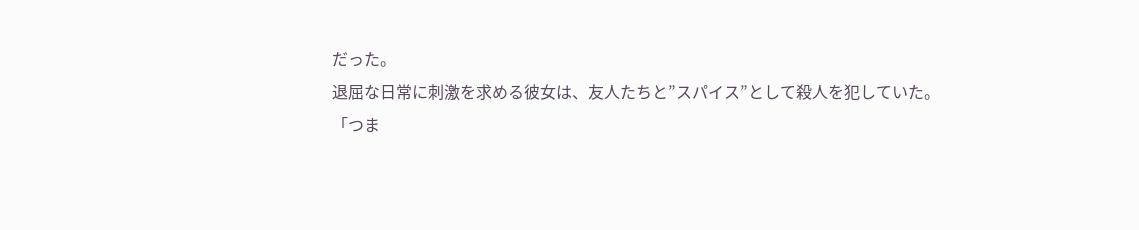だった。
退屈な日常に刺激を求める彼女は、友人たちと”スパイス”として殺人を犯していた。
「つま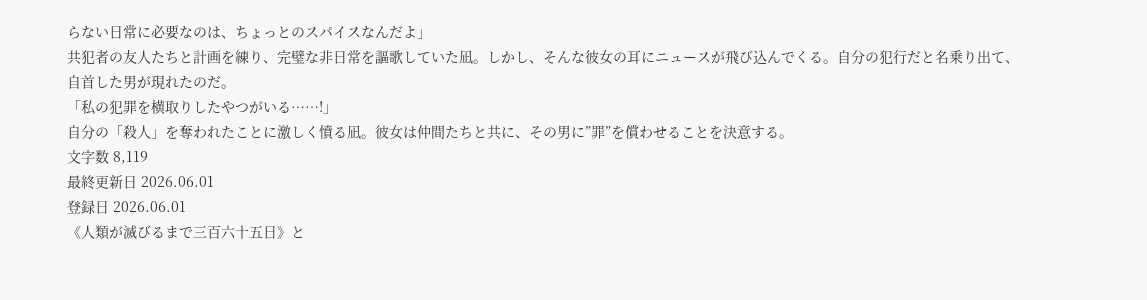らない日常に必要なのは、ちょっとのスパイスなんだよ」
共犯者の友人たちと計画を練り、完璧な非日常を謳歌していた凪。しかし、そんな彼女の耳にニュースが飛び込んでくる。自分の犯行だと名乗り出て、自首した男が現れたのだ。
「私の犯罪を横取りしたやつがいる……!」
自分の「殺人」を奪われたことに激しく憤る凪。彼女は仲間たちと共に、その男に”罪”を償わせることを決意する。
文字数 8,119
最終更新日 2026.06.01
登録日 2026.06.01
《人類が滅びるまで三百六十五日》と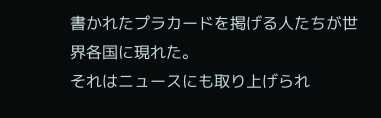書かれたプラカードを掲げる人たちが世界各国に現れた。
それはニュースにも取り上げられ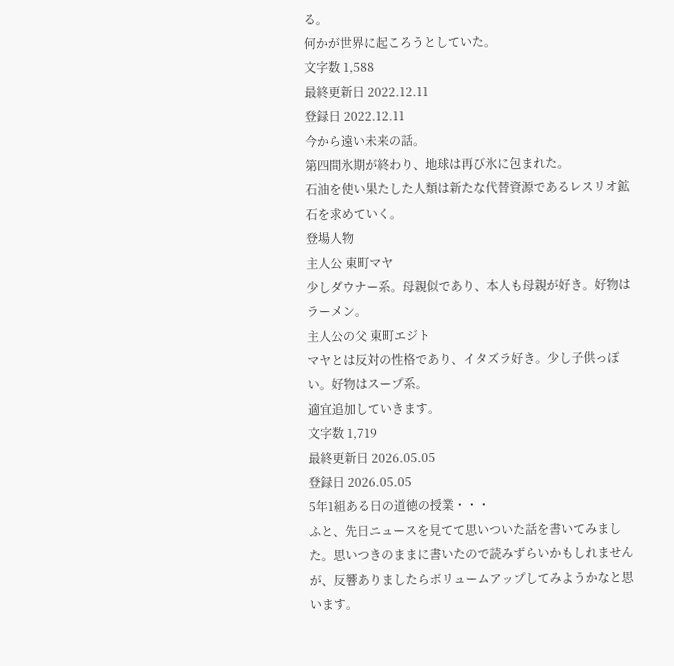る。
何かが世界に起ころうとしていた。
文字数 1,588
最終更新日 2022.12.11
登録日 2022.12.11
今から遠い未来の話。
第四間氷期が終わり、地球は再び氷に包まれた。
石油を使い果たした人類は新たな代替資源であるレスリオ鉱石を求めていく。
登場人物
主人公 東町マヤ
少しダウナー系。母親似であり、本人も母親が好き。好物はラーメン。
主人公の父 東町エジト
マヤとは反対の性格であり、イタズラ好き。少し子供っぽい。好物はスープ系。
適宜追加していきます。
文字数 1,719
最終更新日 2026.05.05
登録日 2026.05.05
5年1組ある日の道徳の授業・・・
ふと、先日ニュースを見てて思いついた話を書いてみました。思いつきのままに書いたので読みずらいかもしれませんが、反響ありましたらボリュームアップしてみようかなと思います。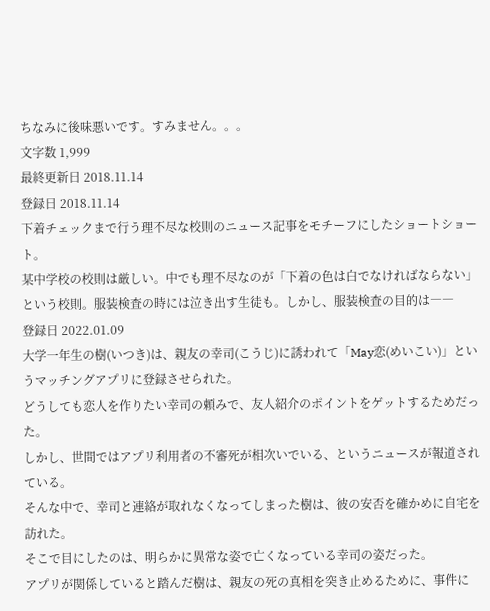ちなみに後味悪いです。すみません。。。
文字数 1,999
最終更新日 2018.11.14
登録日 2018.11.14
下着チェックまで行う理不尽な校則のニュース記事をモチーフにしたショートショート。
某中学校の校則は厳しい。中でも理不尽なのが「下着の色は白でなければならない」という校則。服装検査の時には泣き出す生徒も。しかし、服装検査の目的は――
登録日 2022.01.09
大学一年生の樹(いつき)は、親友の幸司(こうじ)に誘われて「May恋(めいこい)」というマッチングアプリに登録させられた。
どうしても恋人を作りたい幸司の頼みで、友人紹介のポイントをゲットするためだった。
しかし、世間ではアプリ利用者の不審死が相次いでいる、というニュースが報道されている。
そんな中で、幸司と連絡が取れなくなってしまった樹は、彼の安否を確かめに自宅を訪れた。
そこで目にしたのは、明らかに異常な姿で亡くなっている幸司の姿だった。
アプリが関係していると踏んだ樹は、親友の死の真相を突き止めるために、事件に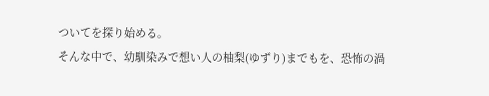ついてを探り始める。
そんな中で、幼馴染みで想い人の柚梨(ゆずり)までもを、恐怖の渦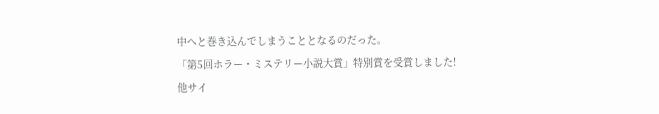中へと巻き込んでしまうこととなるのだった。
「第5回ホラー・ミステリー小説大賞」特別賞を受賞しました!
他サイ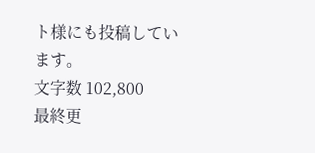ト様にも投稿しています。
文字数 102,800
最終更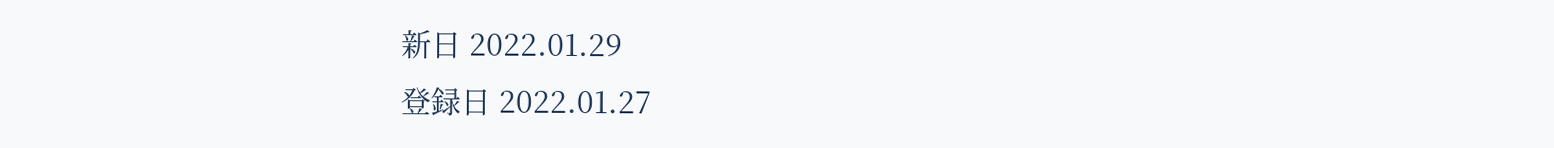新日 2022.01.29
登録日 2022.01.27